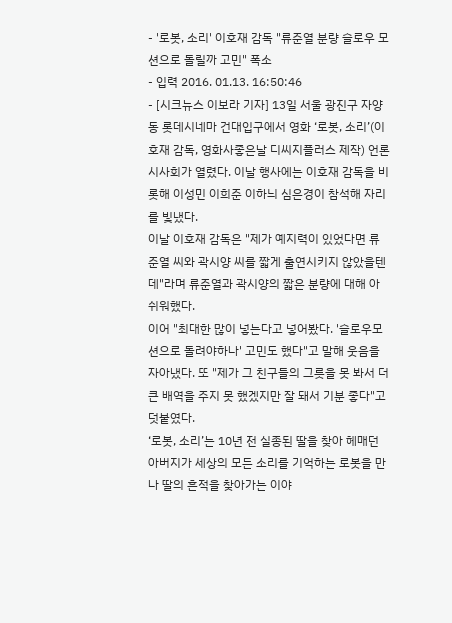- '로봇, 소리' 이호재 감독 "류준열 분량 슬로우 모션으로 돌릴까 고민" 폭소
- 입력 2016. 01.13. 16:50:46
- [시크뉴스 이보라 기자] 13일 서울 광진구 자양동 롯데시네마 건대입구에서 영화 ‘로봇, 소리’(이호재 감독, 영화사좋은날 디씨지플러스 제작) 언론시사회가 열렸다. 이날 행사에는 이호재 감독을 비롯해 이성민 이희준 이하늬 심은경이 참석해 자리를 빛냈다.
이날 이호재 감독은 "제가 예지력이 있었다면 류준열 씨와 곽시양 씨를 짧게 출연시키지 않았을텐데"라며 류준열과 곽시양의 짧은 분량에 대해 아쉬워했다.
이어 "최대한 많이 넣는다고 넣어봤다. '슬로우모션으로 돌려야하나' 고민도 했다"고 말해 웃음을 자아냈다. 또 "제가 그 친구들의 그릇을 못 봐서 더 큰 배역을 주지 못 했겠지만 잘 돼서 기분 좋다"고 덧붙였다.
‘로봇, 소리’는 10년 전 실종된 딸을 찾아 헤매던 아버지가 세상의 모든 소리를 기억하는 로봇을 만나 딸의 흔적을 찾아가는 이야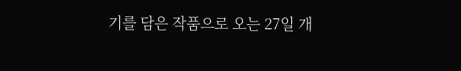기를 담은 작품으로 오는 27일 개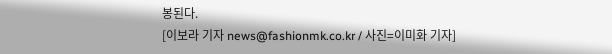봉된다.
[이보라 기자 news@fashionmk.co.kr / 사진=이미화 기자]